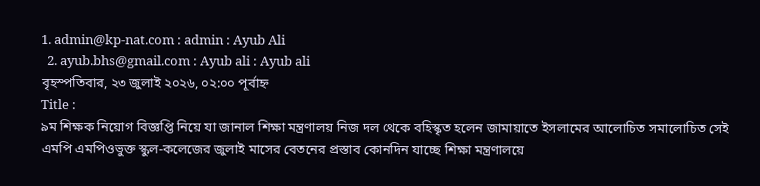1. admin@kp-nat.com : admin : Ayub Ali
  2. ayub.bhs@gmail.com : Ayub ali : Ayub ali
বৃহস্পতিবার, ২৩ জুলাই ২০২৬, ০২:০০ পূর্বাহ্ন
Title :
৯ম শিক্ষক নিয়োগ বিজ্ঞপ্তি নিয়ে যা জানাল শিক্ষা মন্ত্রণালয় নিজ দল থেকে বহিস্কৃত হলেন জামায়াতে ইসলামের আলোচিত সমালোচিত সেই এমপি এমপিওভুক্ত স্কুল-কলেজের জুলাই মাসের বেতনের প্রস্তাব কোনদিন যাচ্ছে শিক্ষা মন্ত্রণালয়ে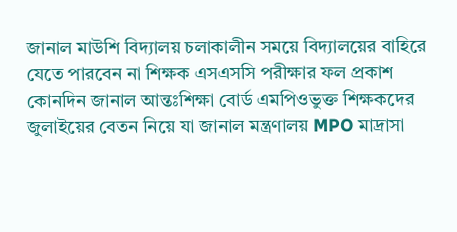জানাল মাউশি বিদ্যালয় চলাকালীন সময়ে বিদ্যালয়ের বাহিরে যেতে পারবেন না শিক্ষক এসএসসি পরীক্ষার ফল প্রকাশ কোনদিন জানাল আন্তঃশিক্ষা বোর্ড এমপিওভুক্ত শিক্ষকদের জুলাইয়ের বেতন নিয়ে যা জানাল মন্ত্রণালয় MPO মাদ্রাসা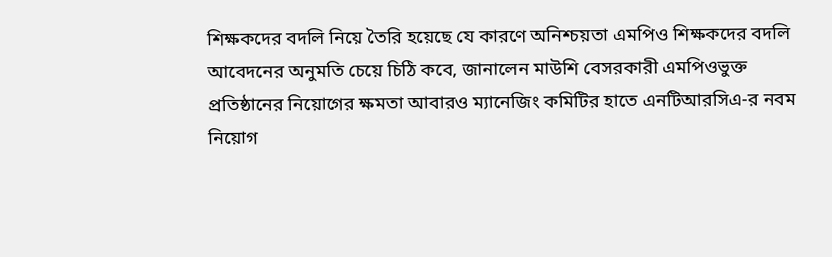শিক্ষকদের বদলি নিয়ে তৈরি হয়েছে যে কারণে অনিশ্চয়তা এমপিও শিক্ষকদের বদলি আবেদনের অনুমতি চেয়ে চিঠি কবে, জানালেন মাউশি বেসরকারী এমপিওভুক্ত প্রতিষ্ঠানের নিয়োগের ক্ষমতা আবারও ম্যানেজিং কমিটির হাতে এনটিআরসিএ-র নবম নিয়োগ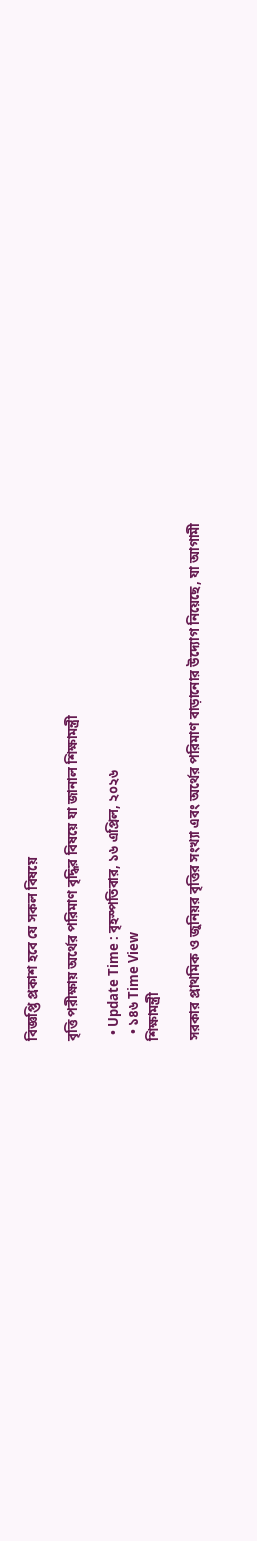বিজ্ঞপ্তি প্রকাশ হবে যে সকল বিষয়ে

বৃত্তি পরীক্ষায় অর্থের পরিমাণ বৃদ্ধির বিষয়ে যা জানাল শিক্ষামন্ত্রী

  • Update Time : বৃহস্পতিবার, ১৬ এপ্রিল, ২০২৬
  • ১৪৬ Time View
শিক্ষামন্ত্রী

সরকার প্রাথমিক ও জুনিয়র বৃত্তির সংখ্যা এবং অর্থের পরিমাণ বাড়ানোর উদ্যোগ নিয়েছে, যা আগামী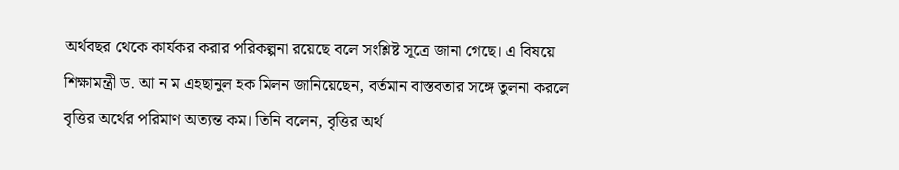অর্থবছর থেকে কার্যকর করার পরিকল্পনা রয়েছে বলে সংশ্লিষ্ট সূত্রে জানা গেছে। এ বিষয়ে শিক্ষামন্ত্রী ড. আ ন ম এহছানুল হক মিলন জানিয়েছেন, বর্তমান বাস্তবতার সঙ্গে তুলনা করলে বৃত্তির অর্থের পরিমাণ অত্যন্ত কম। তিনি বলেন, বৃত্তির অর্থ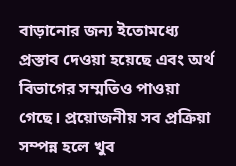বাড়ানোর জন্য ইতোমধ্যে প্রস্তাব দেওয়া হয়েছে এবং অর্থ বিভাগের সম্মতিও পাওয়া গেছে। প্রয়োজনীয় সব প্রক্রিয়া সম্পন্ন হলে খুব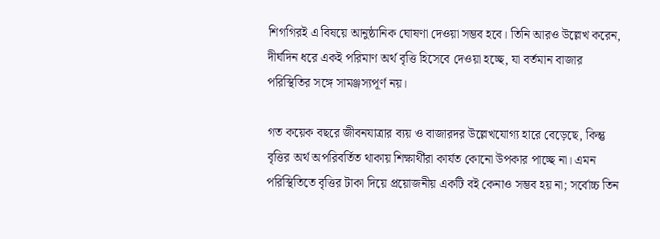শিগগিরই এ বিষয়ে আনুষ্ঠানিক ঘোষণা দেওয়া সম্ভব হবে। তিনি আরও উল্লেখ করেন, দীর্ঘদিন ধরে একই পরিমাণ অর্থ বৃত্তি হিসেবে দেওয়া হচ্ছে, যা বর্তমান বাজার পরিস্থিতির সঙ্গে সামঞ্জস্যপূর্ণ নয়।

গত কয়েক বছরে জীবনযাত্রার ব্যয় ও বাজারদর উল্লেখযোগ্য হারে বেড়েছে, কিন্তু বৃত্তির অর্থ অপরিবর্তিত থাকায় শিক্ষার্থীরা কার্যত কোনো উপকার পাচ্ছে না। এমন পরিস্থিতিতে বৃত্তির টাকা দিয়ে প্রয়োজনীয় একটি বই কেনাও সম্ভব হয় না; সর্বোচ্চ তিন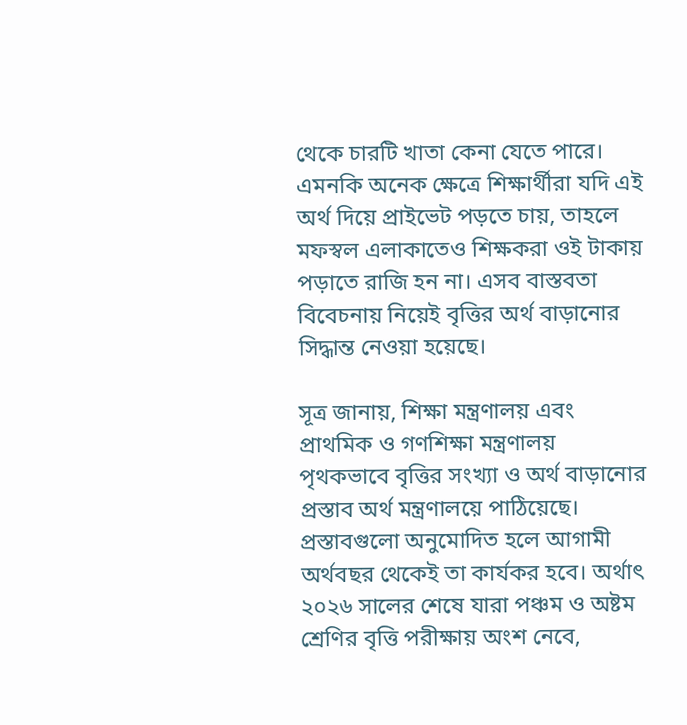থেকে চারটি খাতা কেনা যেতে পারে। এমনকি অনেক ক্ষেত্রে শিক্ষার্থীরা যদি এই অর্থ দিয়ে প্রাইভেট পড়তে চায়, তাহলে মফস্বল এলাকাতেও শিক্ষকরা ওই টাকায় পড়াতে রাজি হন না। এসব বাস্তবতা বিবেচনায় নিয়েই বৃত্তির অর্থ বাড়ানোর সিদ্ধান্ত নেওয়া হয়েছে।

সূত্র জানায়, শিক্ষা মন্ত্রণালয় এবং প্রাথমিক ও গণশিক্ষা মন্ত্রণালয় পৃথকভাবে বৃত্তির সংখ্যা ও অর্থ বাড়ানোর প্রস্তাব অর্থ মন্ত্রণালয়ে পাঠিয়েছে। প্রস্তাবগুলো অনুমোদিত হলে আগামী অর্থবছর থেকেই তা কার্যকর হবে। অর্থাৎ ২০২৬ সালের শেষে যারা পঞ্চম ও অষ্টম শ্রেণির বৃত্তি পরীক্ষায় অংশ নেবে,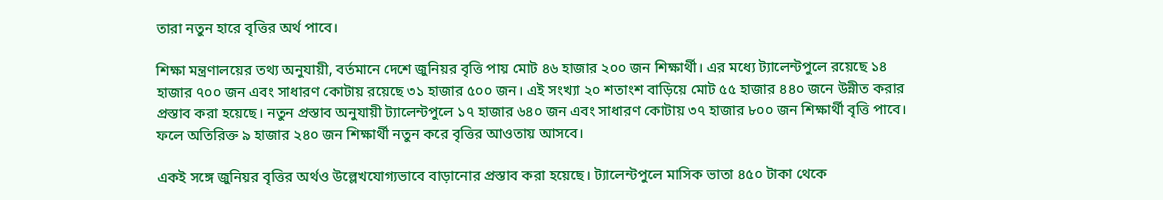তারা নতুন হারে বৃত্তির অর্থ পাবে।

শিক্ষা মন্ত্রণালয়ের তথ্য অনুযায়ী, বর্তমানে দেশে জুনিয়র বৃত্তি পায় মোট ৪৬ হাজার ২০০ জন শিক্ষার্থী। এর মধ্যে ট্যালেন্টপুলে রয়েছে ১৪ হাজার ৭০০ জন এবং সাধারণ কোটায় রয়েছে ৩১ হাজার ৫০০ জন। এই সংখ্যা ২০ শতাংশ বাড়িয়ে মোট ৫৫ হাজার ৪৪০ জনে উন্নীত করার প্রস্তাব করা হয়েছে। নতুন প্রস্তাব অনুযায়ী ট্যালেন্টপুলে ১৭ হাজার ৬৪০ জন এবং সাধারণ কোটায় ৩৭ হাজার ৮০০ জন শিক্ষার্থী বৃত্তি পাবে। ফলে অতিরিক্ত ৯ হাজার ২৪০ জন শিক্ষার্থী নতুন করে বৃত্তির আওতায় আসবে।

একই সঙ্গে জুনিয়র বৃত্তির অর্থও উল্লেখযোগ্যভাবে বাড়ানোর প্রস্তাব করা হয়েছে। ট্যালেন্টপুলে মাসিক ভাতা ৪৫০ টাকা থেকে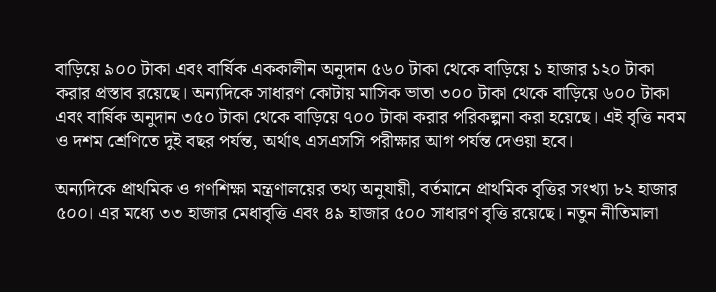বাড়িয়ে ৯০০ টাকা এবং বার্ষিক এককালীন অনুদান ৫৬০ টাকা থেকে বাড়িয়ে ১ হাজার ১২০ টাকা করার প্রস্তাব রয়েছে। অন্যদিকে সাধারণ কোটায় মাসিক ভাতা ৩০০ টাকা থেকে বাড়িয়ে ৬০০ টাকা এবং বার্ষিক অনুদান ৩৫০ টাকা থেকে বাড়িয়ে ৭০০ টাকা করার পরিকল্পনা করা হয়েছে। এই বৃত্তি নবম ও দশম শ্রেণিতে দুই বছর পর্যন্ত, অর্থাৎ এসএসসি পরীক্ষার আগ পর্যন্ত দেওয়া হবে।

অন্যদিকে প্রাথমিক ও গণশিক্ষা মন্ত্রণালয়ের তথ্য অনুযায়ী, বর্তমানে প্রাথমিক বৃত্তির সংখ্যা ৮২ হাজার ৫০০। এর মধ্যে ৩৩ হাজার মেধাবৃত্তি এবং ৪৯ হাজার ৫০০ সাধারণ বৃত্তি রয়েছে। নতুন নীতিমালা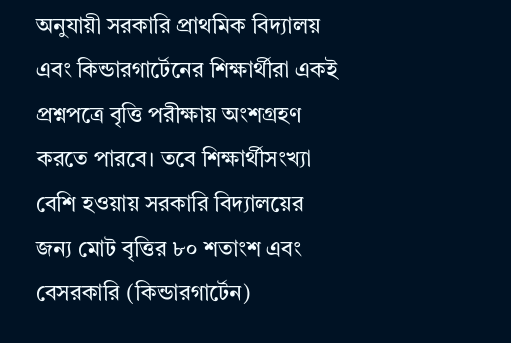অনুযায়ী সরকারি প্রাথমিক বিদ্যালয় এবং কিন্ডারগার্টেনের শিক্ষার্থীরা একই প্রশ্নপত্রে বৃত্তি পরীক্ষায় অংশগ্রহণ করতে পারবে। তবে শিক্ষার্থীসংখ্যা বেশি হওয়ায় সরকারি বিদ্যালয়ের জন্য মোট বৃত্তির ৮০ শতাংশ এবং বেসরকারি (কিন্ডারগার্টেন)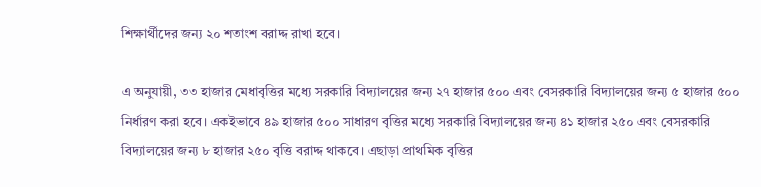শিক্ষার্থীদের জন্য ২০ শতাংশ বরাদ্দ রাখা হবে।

এ অনুযায়ী, ৩৩ হাজার মেধাবৃত্তির মধ্যে সরকারি বিদ্যালয়ের জন্য ২৭ হাজার ৫০০ এবং বেসরকারি বিদ্যালয়ের জন্য ৫ হাজার ৫০০ নির্ধারণ করা হবে। একইভাবে ৪৯ হাজার ৫০০ সাধারণ বৃত্তির মধ্যে সরকারি বিদ্যালয়ের জন্য ৪১ হাজার ২৫০ এবং বেসরকারি বিদ্যালয়ের জন্য ৮ হাজার ২৫০ বৃত্তি বরাদ্দ থাকবে। এছাড়া প্রাথমিক বৃত্তির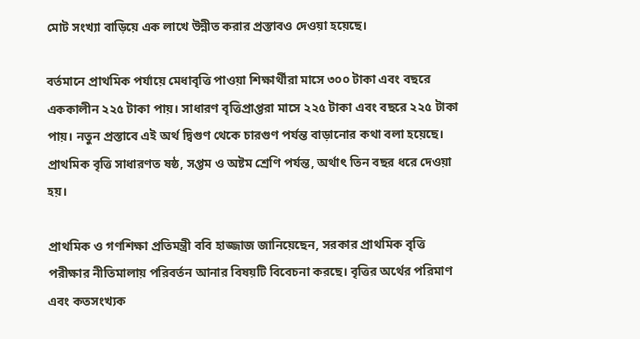মোট সংখ্যা বাড়িয়ে এক লাখে উন্নীত করার প্রস্তাবও দেওয়া হয়েছে।

বর্তমানে প্রাথমিক পর্যায়ে মেধাবৃত্তি পাওয়া শিক্ষার্থীরা মাসে ৩০০ টাকা এবং বছরে এককালীন ২২৫ টাকা পায়। সাধারণ বৃত্তিপ্রাপ্তরা মাসে ২২৫ টাকা এবং বছরে ২২৫ টাকা পায়। নতুন প্রস্তাবে এই অর্থ দ্বিগুণ থেকে চারগুণ পর্যন্ত বাড়ানোর কথা বলা হয়েছে। প্রাথমিক বৃত্তি সাধারণত ষষ্ঠ, সপ্তম ও অষ্টম শ্রেণি পর্যন্ত, অর্থাৎ তিন বছর ধরে দেওয়া হয়।

প্রাথমিক ও গণশিক্ষা প্রতিমন্ত্রী ববি হাজ্জাজ জানিয়েছেন, সরকার প্রাথমিক বৃত্তি পরীক্ষার নীতিমালায় পরিবর্তন আনার বিষয়টি বিবেচনা করছে। বৃত্তির অর্থের পরিমাণ এবং কতসংখ্যক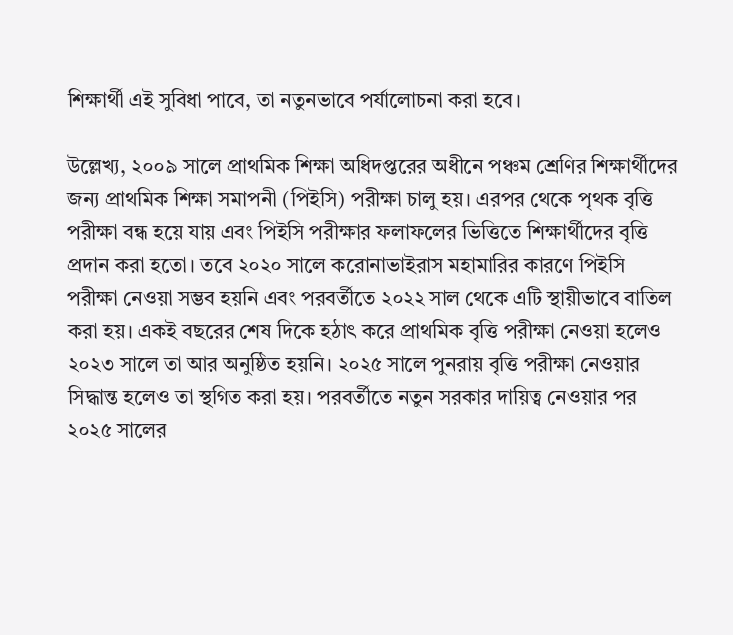শিক্ষার্থী এই সুবিধা পাবে, তা নতুনভাবে পর্যালোচনা করা হবে।

উল্লেখ্য, ২০০৯ সালে প্রাথমিক শিক্ষা অধিদপ্তরের অধীনে পঞ্চম শ্রেণির শিক্ষার্থীদের জন্য প্রাথমিক শিক্ষা সমাপনী (পিইসি) পরীক্ষা চালু হয়। এরপর থেকে পৃথক বৃত্তি পরীক্ষা বন্ধ হয়ে যায় এবং পিইসি পরীক্ষার ফলাফলের ভিত্তিতে শিক্ষার্থীদের বৃত্তি প্রদান করা হতো। তবে ২০২০ সালে করোনাভাইরাস মহামারির কারণে পিইসি পরীক্ষা নেওয়া সম্ভব হয়নি এবং পরবর্তীতে ২০২২ সাল থেকে এটি স্থায়ীভাবে বাতিল করা হয়। একই বছরের শেষ দিকে হঠাৎ করে প্রাথমিক বৃত্তি পরীক্ষা নেওয়া হলেও ২০২৩ সালে তা আর অনুষ্ঠিত হয়নি। ২০২৫ সালে পুনরায় বৃত্তি পরীক্ষা নেওয়ার সিদ্ধান্ত হলেও তা স্থগিত করা হয়। পরবর্তীতে নতুন সরকার দায়িত্ব নেওয়ার পর ২০২৫ সালের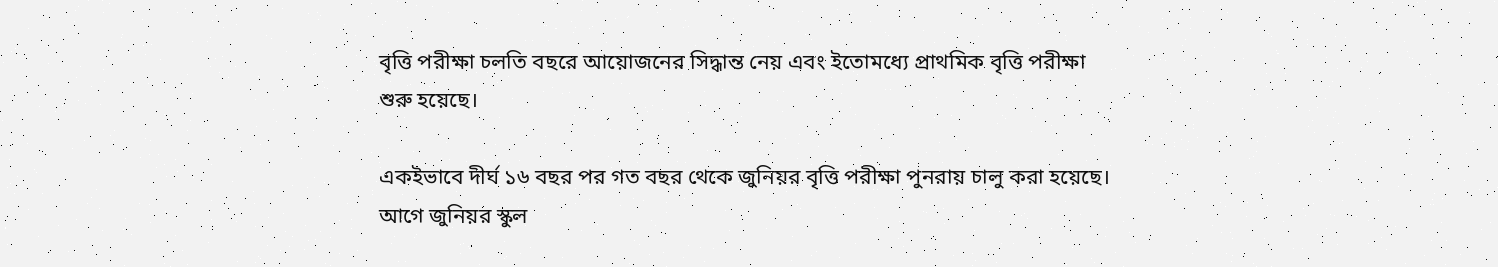বৃত্তি পরীক্ষা চলতি বছরে আয়োজনের সিদ্ধান্ত নেয় এবং ইতোমধ্যে প্রাথমিক বৃত্তি পরীক্ষা শুরু হয়েছে।

একইভাবে দীর্ঘ ১৬ বছর পর গত বছর থেকে জুনিয়র বৃত্তি পরীক্ষা পুনরায় চালু করা হয়েছে। আগে জুনিয়র স্কুল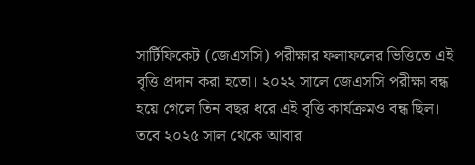সার্টিফিকেট (জেএসসি) পরীক্ষার ফলাফলের ভিত্তিতে এই বৃত্তি প্রদান করা হতো। ২০২২ সালে জেএসসি পরীক্ষা বন্ধ হয়ে গেলে তিন বছর ধরে এই বৃত্তি কার্যক্রমও বন্ধ ছিল। তবে ২০২৫ সাল থেকে আবার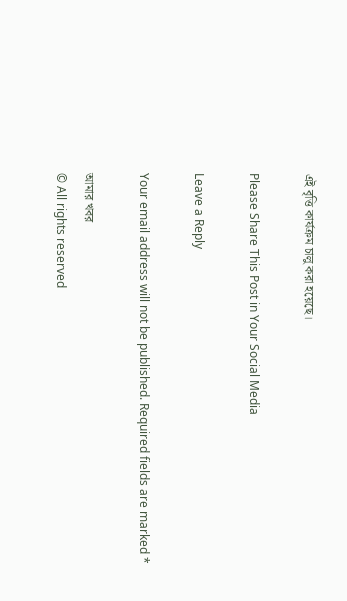এই বৃত্তি কার্যক্রম চালু করা হয়েছে।

Please Share This Post in Your Social Media

Leave a Reply

Your email address will not be published. Required fields are marked *

আমার খবর
© All rights reserved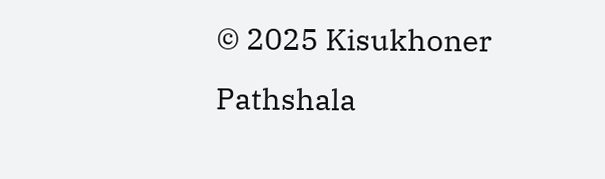© 2025 Kisukhoner Pathshala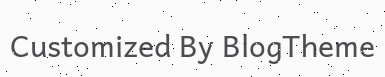Customized By BlogTheme